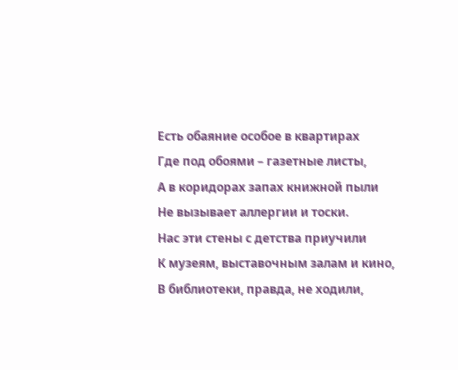Есть обаяние особое в квартирах
Где под обоями – газетные листы,
А в коридорах запах книжной пыли
Не вызывает аллергии и тоски.
Нас эти стены с детства приучили
К музеям, выставочным залам и кино,
В библиотеки, правда, не ходили,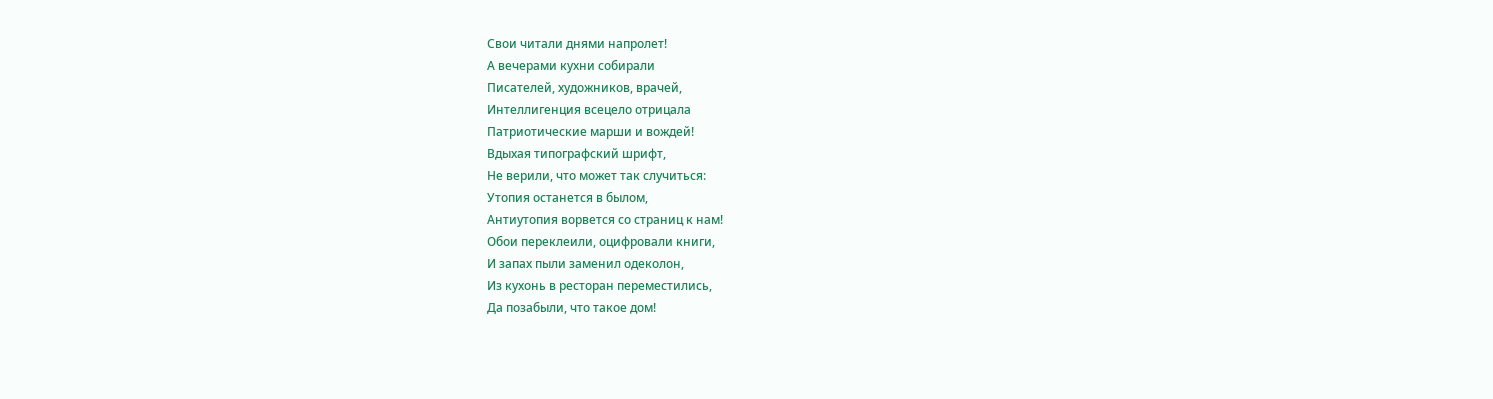Свои читали днями напролет!
А вечерами кухни собирали
Писателей, художников, врачей,
Интеллигенция всецело отрицала
Патриотические марши и вождей!
Вдыхая типографский шрифт,
Не верили, что может так случиться:
Утопия останется в былом,
Антиутопия ворвется со страниц к нам!
Обои переклеили, оцифровали книги,
И запах пыли заменил одеколон,
Из кухонь в ресторан переместились,
Да позабыли, что такое дом!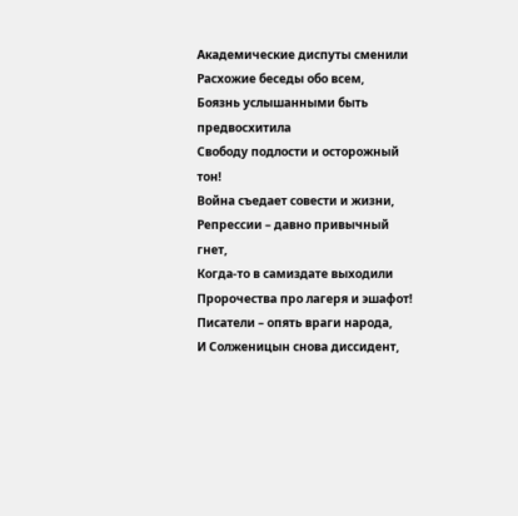Академические диспуты сменили
Расхожие беседы обо всем,
Боязнь услышанными быть предвосхитила
Свободу подлости и осторожный тон!
Война съедает совести и жизни,
Репрессии – давно привычный гнет,
Когда-то в самиздате выходили
Пророчества про лагеря и эшафот!
Писатели – опять враги народа,
И Солженицын снова диссидент,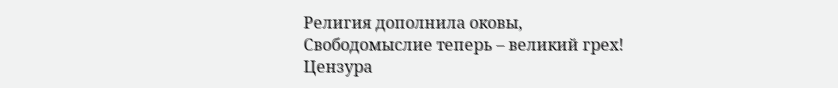Религия дополнила оковы,
Свободомыслие теперь – великий грех!
Цензура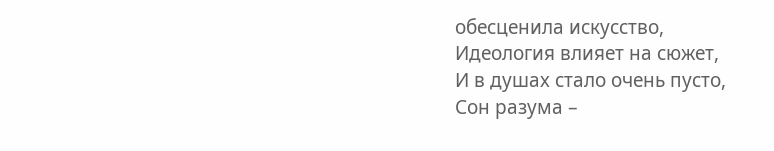обесценила искусство,
Идеология влияет на сюжет,
И в душах стало очень пусто,
Сон разума –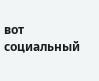вот социальный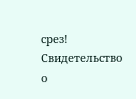срез!
Свидетельство о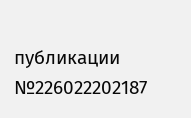публикации №226022202187